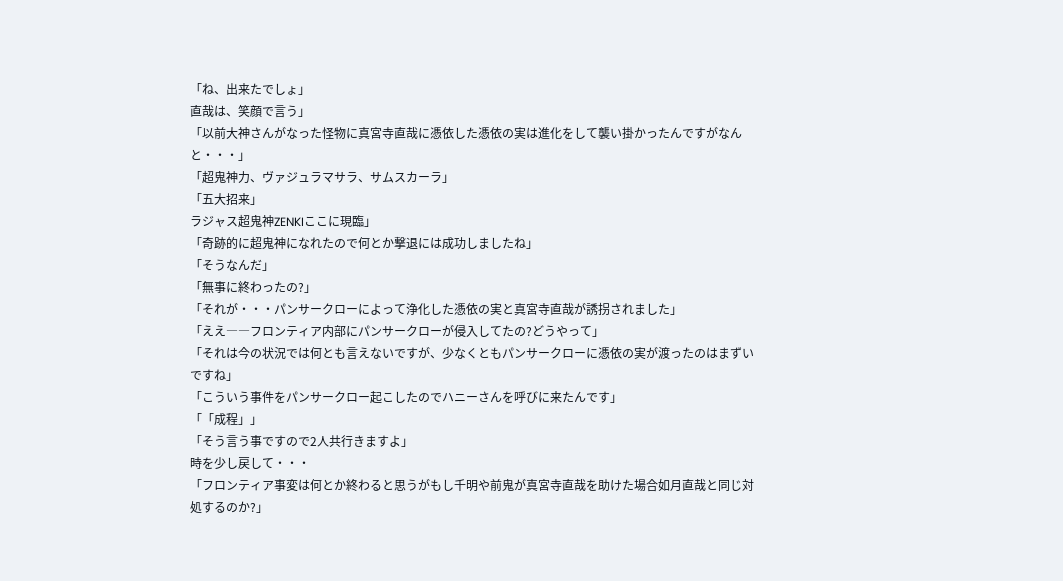「ね、出来たでしょ」
直哉は、笑顔で言う」
「以前大神さんがなった怪物に真宮寺直哉に憑依した憑依の実は進化をして襲い掛かったんですがなんと・・・」
「超鬼神力、ヴァジュラマサラ、サムスカーラ」
「五大招来」
ラジャス超鬼神ZENKIここに現臨」
「奇跡的に超鬼神になれたので何とか撃退には成功しましたね」
「そうなんだ」
「無事に終わったの?」
「それが・・・パンサークローによって浄化した憑依の実と真宮寺直哉が誘拐されました」
「ええ――フロンティア内部にパンサークローが侵入してたの?どうやって」
「それは今の状況では何とも言えないですが、少なくともパンサークローに憑依の実が渡ったのはまずいですね」
「こういう事件をパンサークロー起こしたのでハニーさんを呼びに来たんです」
「「成程」」
「そう言う事ですので2人共行きますよ」
時を少し戻して・・・
「フロンティア事変は何とか終わると思うがもし千明や前鬼が真宮寺直哉を助けた場合如月直哉と同じ対処するのか?」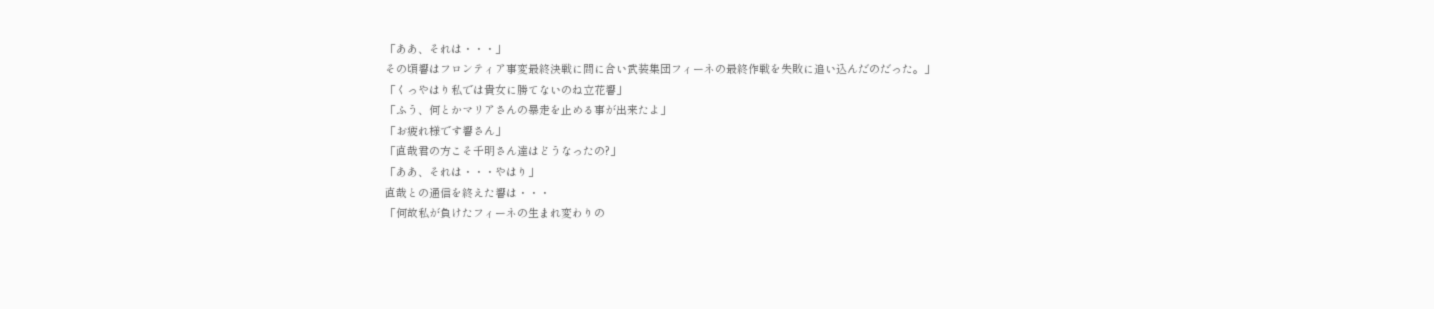「ああ、それは・・・」
その頃響はフロンティア事変最終決戦に間に合い武装集団フィーネの最終作戦を失敗に追い込んだのだった。」
「くっやはり私では貴女に勝てないのね立花響」
「ふう、何とかマリアさんの暴走を止める事が出来たよ」
「お疲れ様です響さん」
「直哉君の方こそ千明さん達はどうなったの?」
「ああ、それは・・・やはり」
直哉との通信を終えた響は・・・
「何故私が負けたフィーネの生まれ変わりの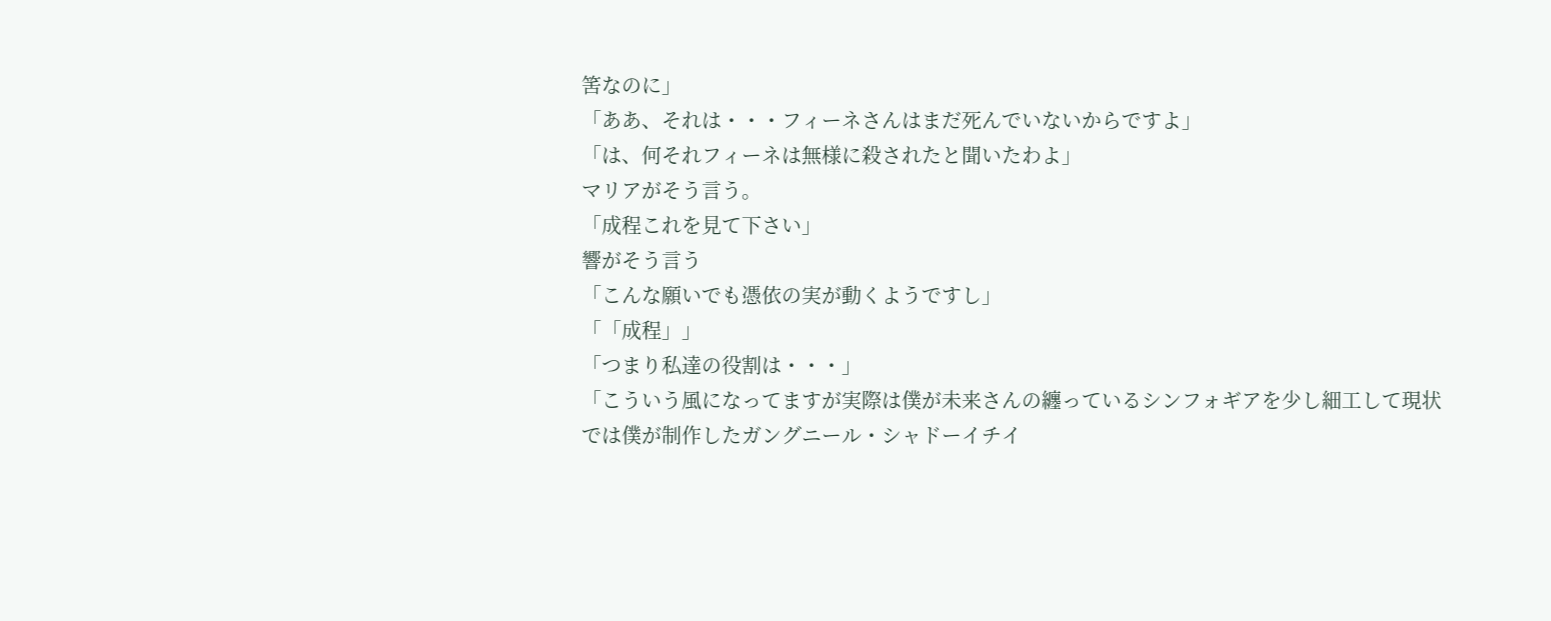筈なのに」
「ああ、それは・・・フィーネさんはまだ死んでいないからですよ」
「は、何それフィーネは無様に殺されたと聞いたわよ」
マリアがそう言う。
「成程これを見て下さい」
響がそう言う
「こんな願いでも憑依の実が動くようですし」
「「成程」」
「つまり私達の役割は・・・」
「こういう風になってますが実際は僕が未来さんの纏っているシンフォギアを少し細工して現状では僕が制作したガングニール・シャドーイチイ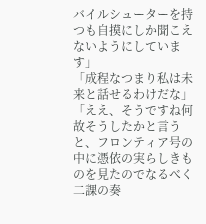バイルシューターを持つも自摸にしか聞こえないようにしています」
「成程なつまり私は未来と話せるわけだな」
「ええ、そうですね何故そうしたかと言うと、フロンティア号の中に憑依の実らしきものを見たのでなるべく二課の奏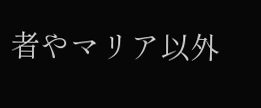者やマリア以外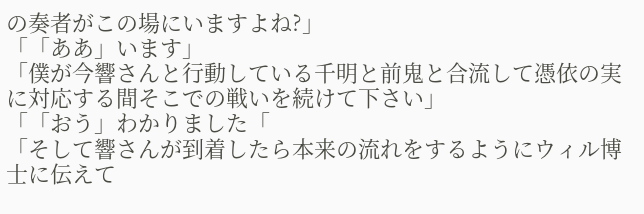の奏者がこの場にいますよね?」
「「ああ」います」
「僕が今響さんと行動している千明と前鬼と合流して憑依の実に対応する間そこでの戦いを続けて下さい」
「「おう」わかりました「
「そして響さんが到着したら本来の流れをするようにウィル博士に伝えて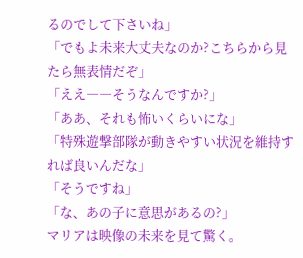るのでして下さいね」
「でもよ未来大丈夫なのか?こちらから見たら無表情だぞ」
「ええ――そうなんですか?」
「ああ、それも怖いくらいにな」
「特殊遊撃部隊が動きやすい状況を維持すれば良いんだな」
「そうですね」
「な、あの子に意思があるの?」
マリアは映像の未来を見て驚く。